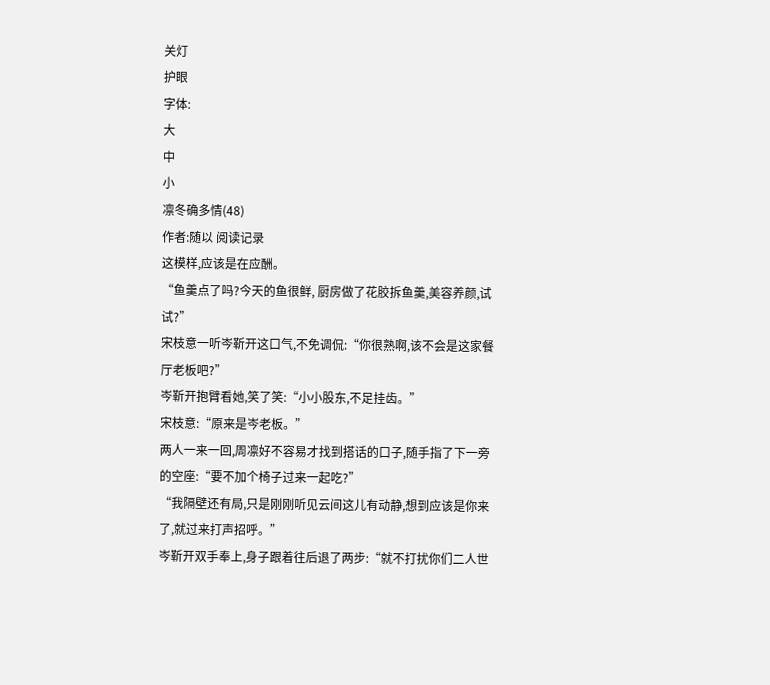关灯
护眼
字体:
大
中
小
凛冬确多情(48)
作者:随以 阅读记录
这模样,应该是在应酬。
“鱼羹点了吗?今天的鱼很鲜, 厨房做了花胶拆鱼羹,美容养颜,试试?”
宋枝意一听岑靳开这口气,不免调侃:“你很熟啊,该不会是这家餐厅老板吧?”
岑靳开抱臂看她,笑了笑:“小小股东,不足挂齿。”
宋枝意:“原来是岑老板。”
两人一来一回,周凛好不容易才找到搭话的口子,随手指了下一旁的空座:“要不加个椅子过来一起吃?”
“我隔壁还有局,只是刚刚听见云间这儿有动静,想到应该是你来了,就过来打声招呼。”
岑靳开双手奉上,身子跟着往后退了两步:“就不打扰你们二人世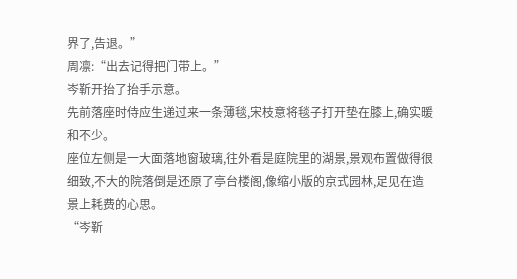界了,告退。”
周凛:“出去记得把门带上。”
岑靳开抬了抬手示意。
先前落座时侍应生递过来一条薄毯,宋枝意将毯子打开垫在膝上,确实暖和不少。
座位左侧是一大面落地窗玻璃,往外看是庭院里的湖景,景观布置做得很细致,不大的院落倒是还原了亭台楼阁,像缩小版的京式园林,足见在造景上耗费的心思。
“岑靳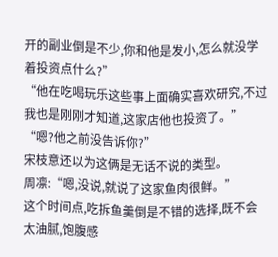开的副业倒是不少,你和他是发小,怎么就没学着投资点什么?”
“他在吃喝玩乐这些事上面确实喜欢研究,不过我也是刚刚才知道,这家店他也投资了。”
“嗯?他之前没告诉你?”
宋枝意还以为这俩是无话不说的类型。
周凛:“嗯,没说,就说了这家鱼肉很鲜。”
这个时间点,吃拆鱼羹倒是不错的选择,既不会太油腻,饱腹感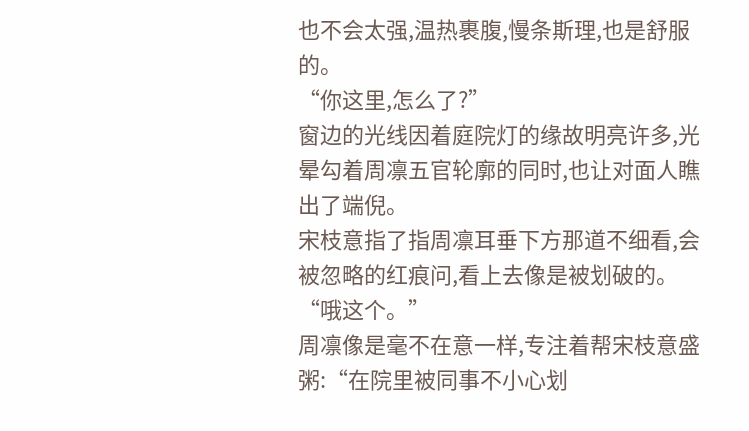也不会太强,温热裹腹,慢条斯理,也是舒服的。
“你这里,怎么了?”
窗边的光线因着庭院灯的缘故明亮许多,光晕勾着周凛五官轮廓的同时,也让对面人瞧出了端倪。
宋枝意指了指周凛耳垂下方那道不细看,会被忽略的红痕问,看上去像是被划破的。
“哦这个。”
周凛像是毫不在意一样,专注着帮宋枝意盛粥:“在院里被同事不小心划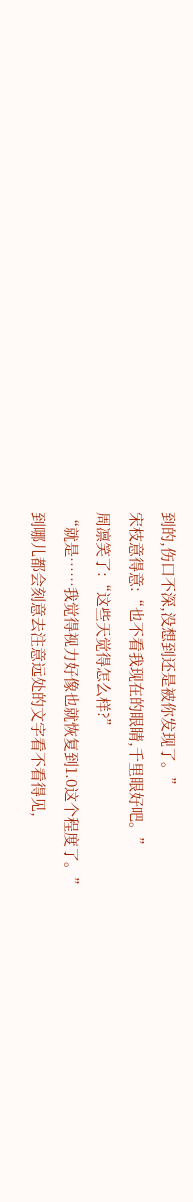到的,伤口不深,没想到还是被你发现了。”
宋枝意得意:“也不看我现在的眼睛,千里眼好吧。”
周凛笑了:“这些天觉得怎么样?”
“就是……我觉得视力好像也就恢复到1.0这个程度了。”
到哪儿都会刻意去注意远处的文字看不看得见,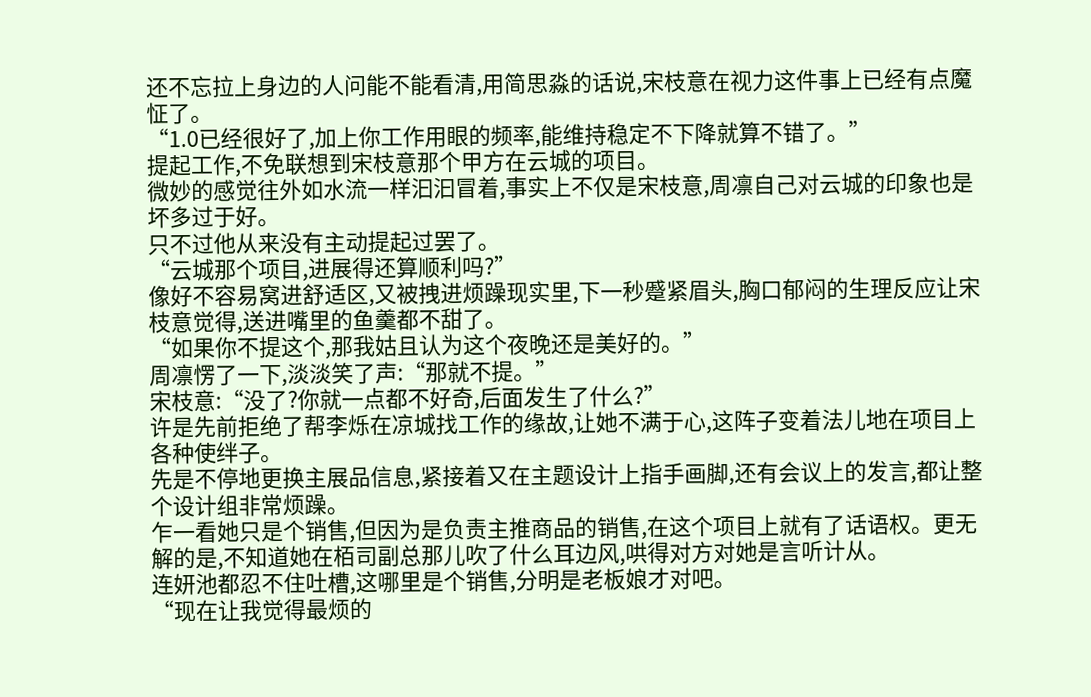还不忘拉上身边的人问能不能看清,用简思淼的话说,宋枝意在视力这件事上已经有点魔怔了。
“1.0已经很好了,加上你工作用眼的频率,能维持稳定不下降就算不错了。”
提起工作,不免联想到宋枝意那个甲方在云城的项目。
微妙的感觉往外如水流一样汩汩冒着,事实上不仅是宋枝意,周凛自己对云城的印象也是坏多过于好。
只不过他从来没有主动提起过罢了。
“云城那个项目,进展得还算顺利吗?”
像好不容易窝进舒适区,又被拽进烦躁现实里,下一秒蹙紧眉头,胸口郁闷的生理反应让宋枝意觉得,送进嘴里的鱼羹都不甜了。
“如果你不提这个,那我姑且认为这个夜晚还是美好的。”
周凛愣了一下,淡淡笑了声:“那就不提。”
宋枝意:“没了?你就一点都不好奇,后面发生了什么?”
许是先前拒绝了帮李烁在凉城找工作的缘故,让她不满于心,这阵子变着法儿地在项目上各种使绊子。
先是不停地更换主展品信息,紧接着又在主题设计上指手画脚,还有会议上的发言,都让整个设计组非常烦躁。
乍一看她只是个销售,但因为是负责主推商品的销售,在这个项目上就有了话语权。更无解的是,不知道她在栢司副总那儿吹了什么耳边风,哄得对方对她是言听计从。
连妍池都忍不住吐槽,这哪里是个销售,分明是老板娘才对吧。
“现在让我觉得最烦的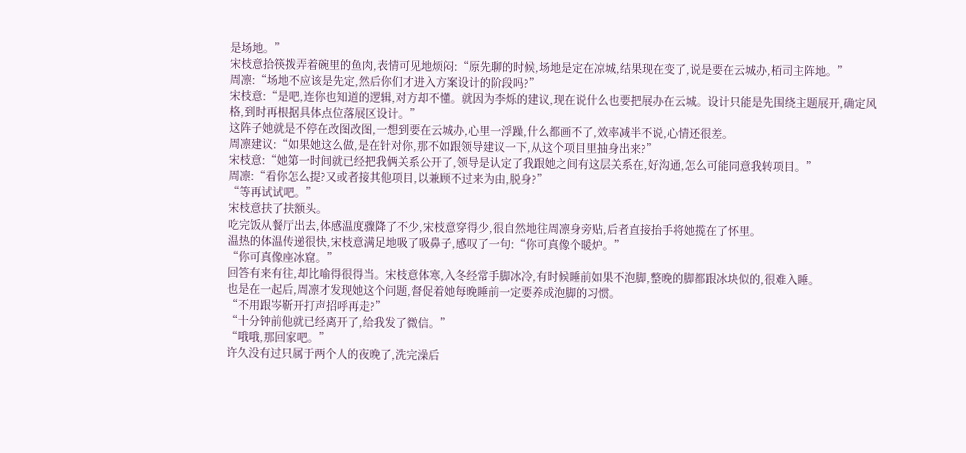是场地。”
宋枝意拾筷拨弄着碗里的鱼肉,表情可见地烦闷:“原先聊的时候,场地是定在凉城,结果现在变了,说是要在云城办,栢司主阵地。”
周凛:“场地不应该是先定,然后你们才进入方案设计的阶段吗?”
宋枝意:“是吧,连你也知道的逻辑,对方却不懂。就因为李烁的建议,现在说什么也要把展办在云城。设计只能是先围绕主题展开,确定风格,到时再根据具体点位落展区设计。”
这阵子她就是不停在改图改图,一想到要在云城办,心里一浮躁,什么都画不了,效率减半不说,心情还很差。
周凛建议:“如果她这么做,是在针对你,那不如跟领导建议一下,从这个项目里抽身出来?”
宋枝意:“她第一时间就已经把我俩关系公开了,领导是认定了我跟她之间有这层关系在,好沟通,怎么可能同意我转项目。”
周凛:“看你怎么提?又或者接其他项目,以兼顾不过来为由,脱身?”
“等再试试吧。”
宋枝意扶了扶额头。
吃完饭从餐厅出去,体感温度骤降了不少,宋枝意穿得少,很自然地往周凛身旁贴,后者直接抬手将她揽在了怀里。
温热的体温传递很快,宋枝意满足地吸了吸鼻子,感叹了一句:“你可真像个暖炉。”
“你可真像座冰窟。”
回答有来有往,却比喻得很得当。宋枝意体寒,入冬经常手脚冰冷,有时候睡前如果不泡脚,整晚的脚都跟冰块似的,很难入睡。
也是在一起后,周凛才发现她这个问题,督促着她每晚睡前一定要养成泡脚的习惯。
“不用跟岑靳开打声招呼再走?”
“十分钟前他就已经离开了,给我发了微信。”
“哦哦,那回家吧。”
许久没有过只属于两个人的夜晚了,洗完澡后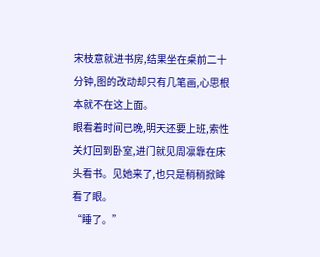宋枝意就进书房,结果坐在桌前二十分钟,图的改动却只有几笔画,心思根本就不在这上面。
眼看着时间已晚,明天还要上班,索性关灯回到卧室,进门就见周凛靠在床头看书。见她来了,也只是稍稍掀眸看了眼。
“睡了。”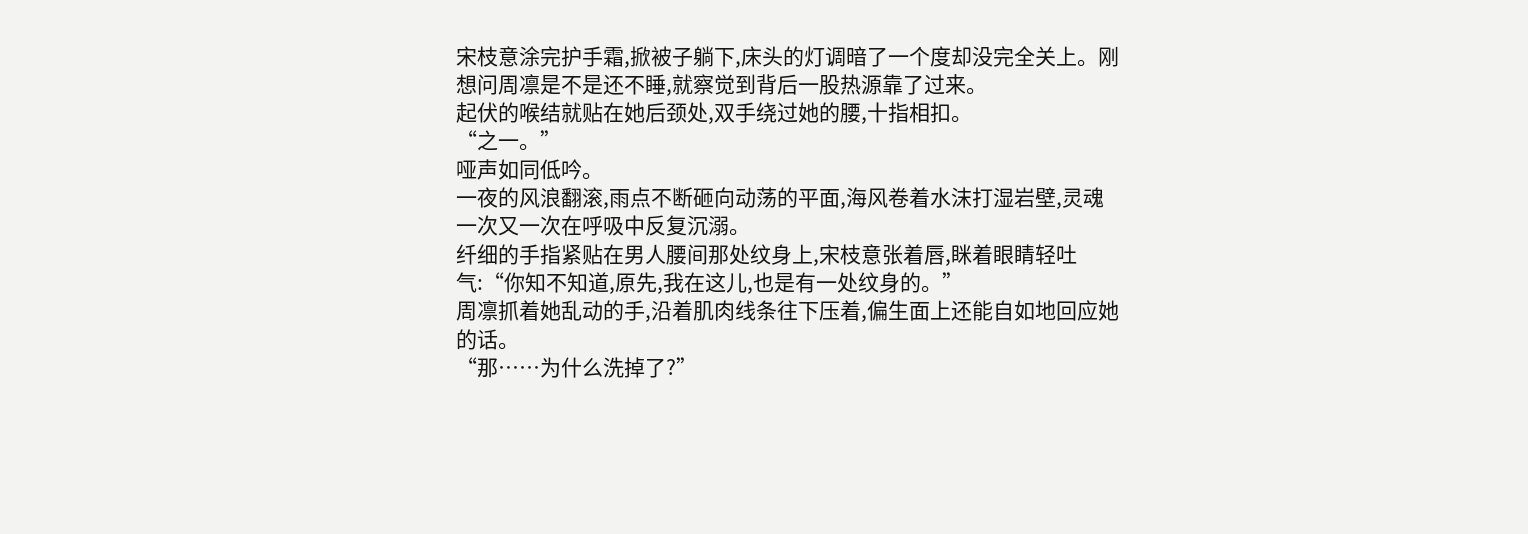宋枝意涂完护手霜,掀被子躺下,床头的灯调暗了一个度却没完全关上。刚想问周凛是不是还不睡,就察觉到背后一股热源靠了过来。
起伏的喉结就贴在她后颈处,双手绕过她的腰,十指相扣。
“之一。”
哑声如同低吟。
一夜的风浪翻滚,雨点不断砸向动荡的平面,海风卷着水沫打湿岩壁,灵魂一次又一次在呼吸中反复沉溺。
纤细的手指紧贴在男人腰间那处纹身上,宋枝意张着唇,眯着眼睛轻吐气:“你知不知道,原先,我在这儿,也是有一处纹身的。”
周凛抓着她乱动的手,沿着肌肉线条往下压着,偏生面上还能自如地回应她的话。
“那……为什么洗掉了?”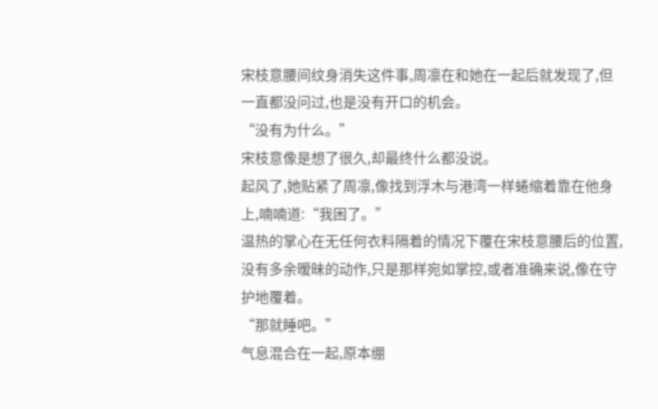宋枝意腰间纹身消失这件事,周凛在和她在一起后就发现了,但一直都没问过,也是没有开口的机会。
“没有为什么。”
宋枝意像是想了很久,却最终什么都没说。
起风了,她贴紧了周凛,像找到浮木与港湾一样蜷缩着靠在他身上,喃喃道:“我困了。”
温热的掌心在无任何衣料隔着的情况下覆在宋枝意腰后的位置,没有多余暧昧的动作,只是那样宛如掌控,或者准确来说,像在守护地覆着。
“那就睡吧。”
气息混合在一起,原本绷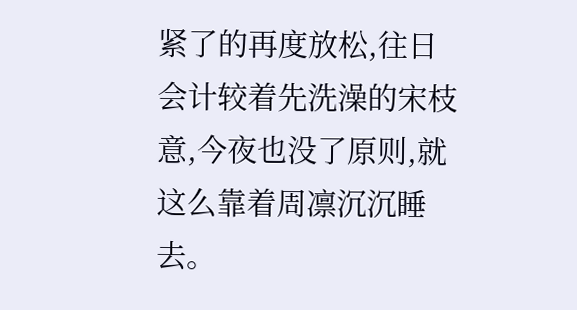紧了的再度放松,往日会计较着先洗澡的宋枝意,今夜也没了原则,就这么靠着周凛沉沉睡去。